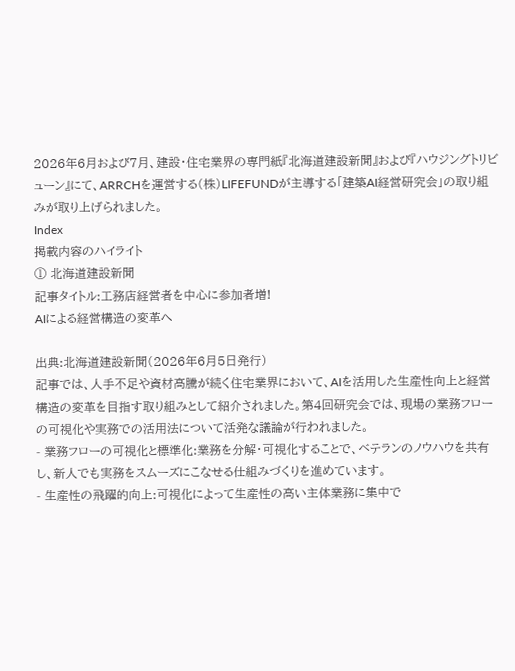2026年6月および7月、建設・住宅業界の専門紙『北海道建設新聞』および『ハウジングトリビューン』にて、ARRCHを運営する(株)LIFEFUNDが主導する「建築AI経営研究会」の取り組みが取り上げられました。
Index
掲載内容のハイライト
① 北海道建設新聞
記事タイトル:工務店経営者を中心に参加者増!
AIによる経営構造の変革へ

出典:北海道建設新聞(2026年6月5日発行)
記事では、人手不足や資材高騰が続く住宅業界において、AIを活用した生産性向上と経営構造の変革を目指す取り組みとして紹介されました。第4回研究会では、現場の業務フローの可視化や実務での活用法について活発な議論が行われました。
- 業務フローの可視化と標準化:業務を分解・可視化することで、ベテランのノウハウを共有し、新人でも実務をスムーズにこなせる仕組みづくりを進めています。
- 生産性の飛躍的向上:可視化によって生産性の高い主体業務に集中で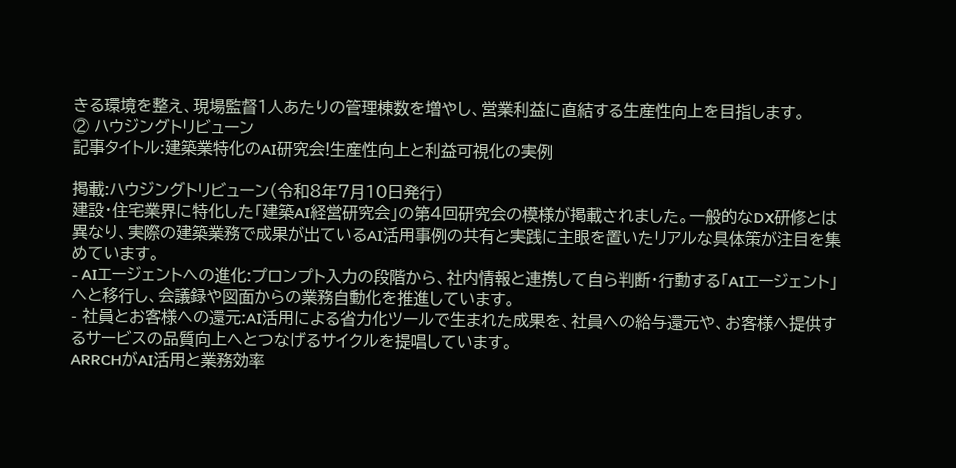きる環境を整え、現場監督1人あたりの管理棟数を増やし、営業利益に直結する生産性向上を目指します。
② ハウジングトリビューン
記事タイトル:建築業特化のAI研究会!生産性向上と利益可視化の実例

掲載:ハウジングトリビューン(令和8年7月10日発行)
建設・住宅業界に特化した「建築AI経営研究会」の第4回研究会の模様が掲載されました。一般的なDX研修とは異なり、実際の建築業務で成果が出ているAI活用事例の共有と実践に主眼を置いたリアルな具体策が注目を集めています。
- AIエージェントへの進化:プロンプト入力の段階から、社内情報と連携して自ら判断・行動する「AIエージェント」へと移行し、会議録や図面からの業務自動化を推進しています。
- 社員とお客様への還元:AI活用による省力化ツールで生まれた成果を、社員への給与還元や、お客様へ提供するサービスの品質向上へとつなげるサイクルを提唱しています。
ARRCHがAI活用と業務効率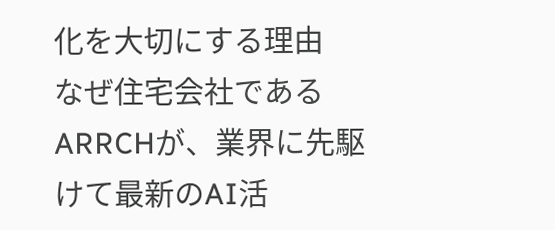化を大切にする理由
なぜ住宅会社であるARRCHが、業界に先駆けて最新のAI活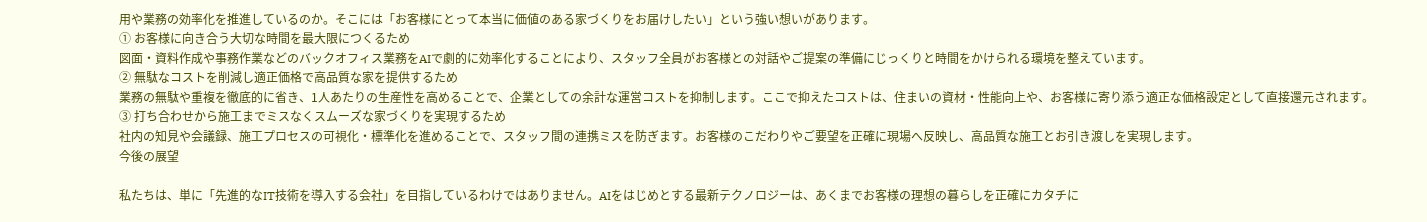用や業務の効率化を推進しているのか。そこには「お客様にとって本当に価値のある家づくりをお届けしたい」という強い想いがあります。
① お客様に向き合う大切な時間を最大限につくるため
図面・資料作成や事務作業などのバックオフィス業務をAIで劇的に効率化することにより、スタッフ全員がお客様との対話やご提案の準備にじっくりと時間をかけられる環境を整えています。
② 無駄なコストを削減し適正価格で高品質な家を提供するため
業務の無駄や重複を徹底的に省き、1人あたりの生産性を高めることで、企業としての余計な運営コストを抑制します。ここで抑えたコストは、住まいの資材・性能向上や、お客様に寄り添う適正な価格設定として直接還元されます。
③ 打ち合わせから施工までミスなくスムーズな家づくりを実現するため
社内の知見や会議録、施工プロセスの可視化・標準化を進めることで、スタッフ間の連携ミスを防ぎます。お客様のこだわりやご要望を正確に現場へ反映し、高品質な施工とお引き渡しを実現します。
今後の展望

私たちは、単に「先進的なIT技術を導入する会社」を目指しているわけではありません。AIをはじめとする最新テクノロジーは、あくまでお客様の理想の暮らしを正確にカタチに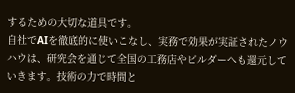するための大切な道具です。
自社でAIを徹底的に使いこなし、実務で効果が実証されたノウハウは、研究会を通じて全国の工務店やビルダーへも還元していきます。技術の力で時間と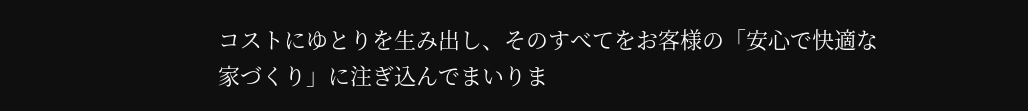コストにゆとりを生み出し、そのすべてをお客様の「安心で快適な家づくり」に注ぎ込んでまいりま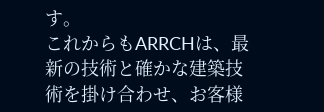す。
これからもARRCHは、最新の技術と確かな建築技術を掛け合わせ、お客様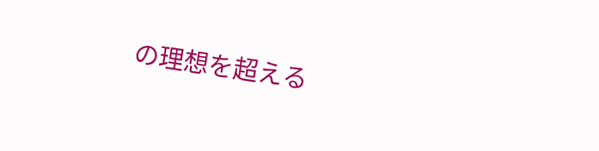の理想を超える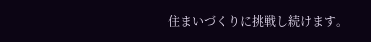住まいづくりに挑戦し続けます。